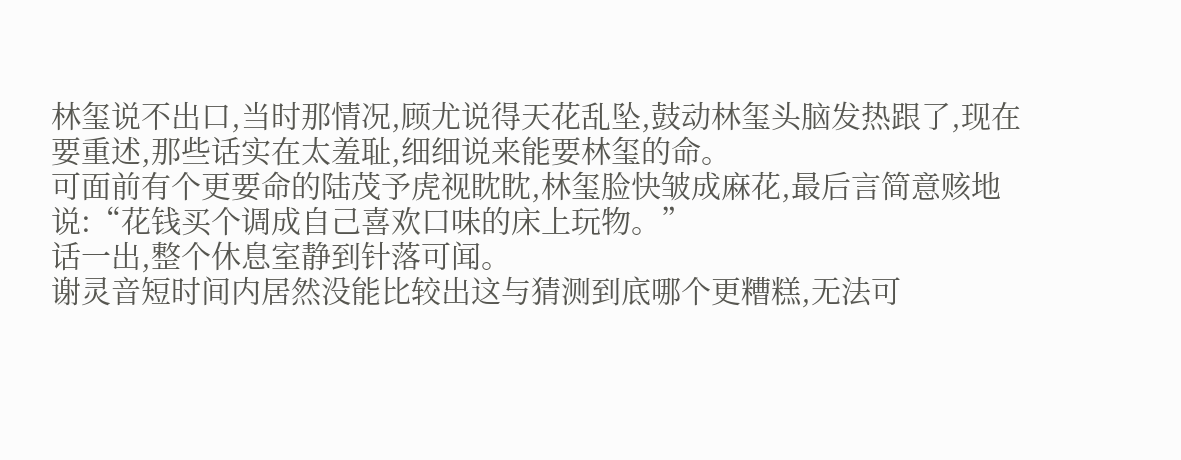林玺说不出口,当时那情况,顾尤说得天花乱坠,鼓动林玺头脑发热跟了,现在要重述,那些话实在太羞耻,细细说来能要林玺的命。
可面前有个更要命的陆茂予虎视眈眈,林玺脸快皱成麻花,最后言简意赅地说:“花钱买个调成自己喜欢口味的床上玩物。”
话一出,整个休息室静到针落可闻。
谢灵音短时间内居然没能比较出这与猜测到底哪个更糟糕,无法可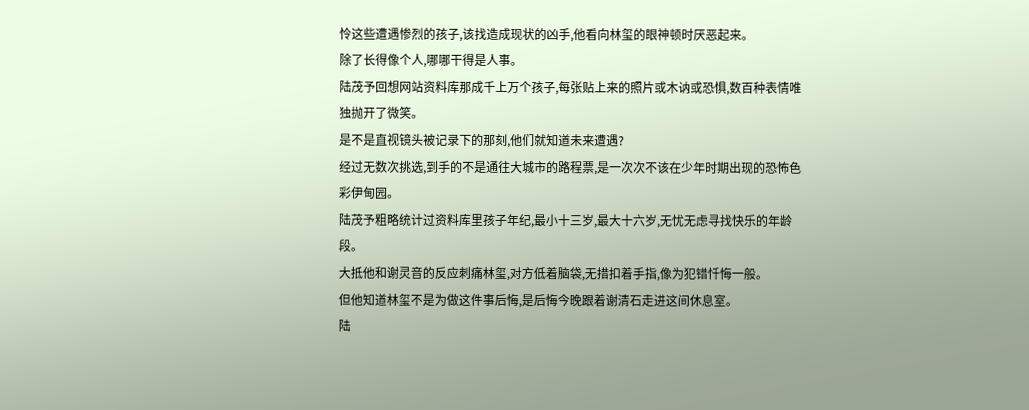怜这些遭遇惨烈的孩子,该找造成现状的凶手,他看向林玺的眼神顿时厌恶起来。
除了长得像个人,哪哪干得是人事。
陆茂予回想网站资料库那成千上万个孩子,每张贴上来的照片或木讷或恐惧,数百种表情唯独抛开了微笑。
是不是直视镜头被记录下的那刻,他们就知道未来遭遇?
经过无数次挑选,到手的不是通往大城市的路程票,是一次次不该在少年时期出现的恐怖色彩伊甸园。
陆茂予粗略统计过资料库里孩子年纪,最小十三岁,最大十六岁,无忧无虑寻找快乐的年龄段。
大抵他和谢灵音的反应刺痛林玺,对方低着脑袋,无措扣着手指,像为犯错忏悔一般。
但他知道林玺不是为做这件事后悔,是后悔今晚跟着谢清石走进这间休息室。
陆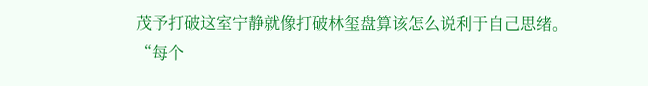茂予打破这室宁静就像打破林玺盘算该怎么说利于自己思绪。
“每个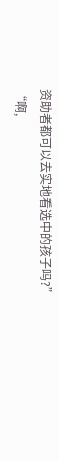资助者都可以去实地看选中的孩子吗?”
“啊,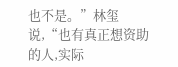也不是。”林玺说,“也有真正想资助的人,实际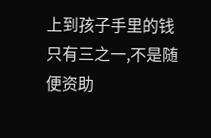上到孩子手里的钱只有三之一,不是随便资助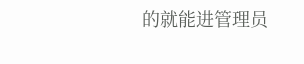的就能进管理员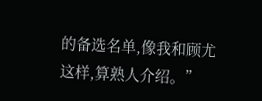的备选名单,像我和顾尤这样,算熟人介绍。”